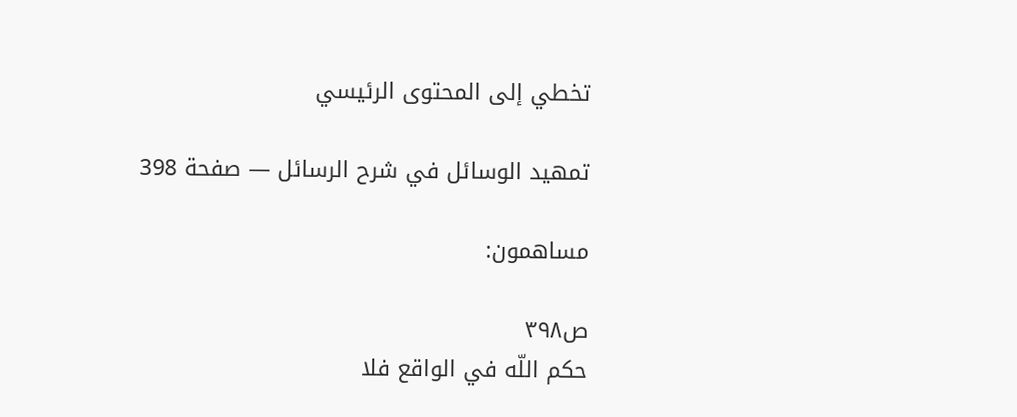تخطي إلى المحتوى الرئيسي

تمهيد الوسائل في شرح الرسائل — صفحة 398

مساهمون:

ص٣٩٨
حكم اللّه في الواقع فلا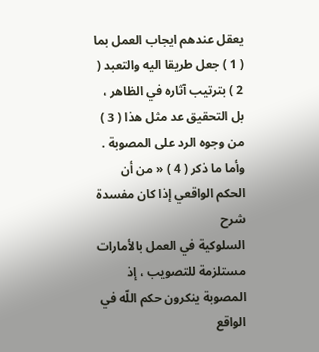يعقل عندهم ايجاب العمل بما ( 1 ) جعل طريقا اليه والتعبد ( 2 ) بترتيب آثاره في الظاهر ، بل التحقيق عد مثل هذا ( 3 ) من وجوه الرد على المصوبة . وأما ما ذكر ( 4 ) « من أن الحكم الواقعي إذا كان مفسدة
شرح
السلوكية في العمل بالأمارات مستلزمة للتصويب ، إذ المصوبة ينكرون حكم اللّه في الواقع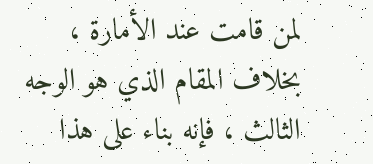لمن قامت عند الأمارة ، بخلاف المقام الذي هو الوجه الثالث ، فإنه بناء على هذا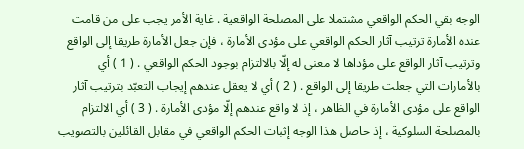الوجه بقي الحكم الواقعي مشتملا على المصلحة الواقعية . غاية الأمر يجب على من قامت عنده الأمارة ترتيب آثار الحكم الواقعي على مؤدى الأمارة ، فإن جعل الأمارة طريقا إلى الواقع وترتيب آثار الواقع على مؤداها لا معنى له إلّا بالالتزام بوجود الحكم الواقعي . ( 1 ) أي بالأمارات التي جعلت طريقا إلى الواقع . ( 2 ) أي لا يعقل عندهم إيجاب التعبّد بترتيب آثار الواقع على مؤدى الأمارة في الظاهر ، إذ لا واقع عندهم إلّا مؤدى الأمارة . ( 3 ) أي الالتزام بالمصلحة السلوكية ، إذ حاصل هذا الوجه إثبات الحكم الواقعي في مقابل القائلين بالتصويب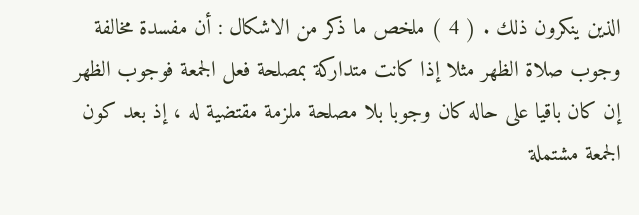الذين ينكرون ذلك . ( 4 ) ملخص ما ذكر من الاشكال : أن مفسدة مخالفة وجوب صلاة الظهر مثلا إذا كانت متداركة بمصلحة فعل الجمعة فوجوب الظهر إن كان باقيا على حاله كان وجوبا بلا مصلحة ملزمة مقتضية له ، إذ بعد كون الجمعة مشتملة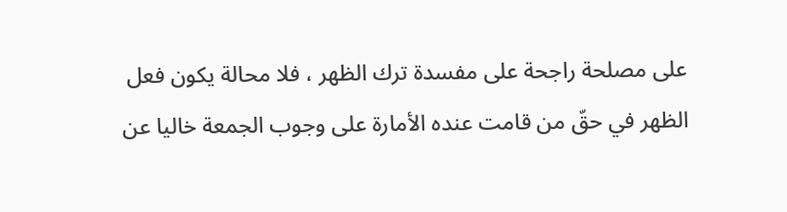على مصلحة راجحة على مفسدة ترك الظهر ، فلا محالة يكون فعل الظهر في حقّ من قامت عنده الأمارة على وجوب الجمعة خاليا عن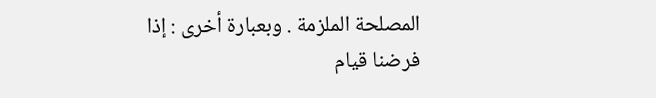المصلحة الملزمة . وبعبارة أخرى : إذا فرضنا قيام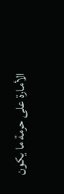الأمارة على حرمة ما يكون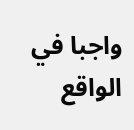واجبا في الواقع